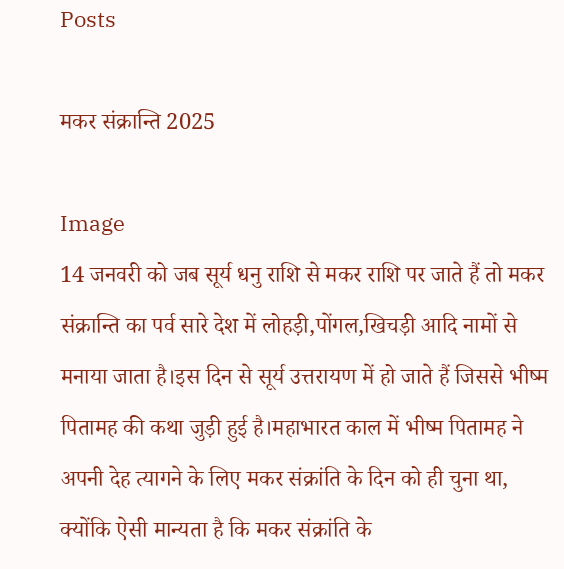Posts

मकर संक्रान्ति 2025

Image
14 जनवरी को जब सूर्य धनु राशि से मकर राशि पर जाते हैं तो मकर संक्रान्ति का पर्व सारे देश में लोहड़ी,पोंगल,खिचड़ी आदि नामों से मनाया जाता है।इस दिन से सूर्य उत्तरायण में हो जाते हैं जिससे भीष्म पितामह की कथा जुड़ी हुई है।महाभारत काल में भीष्म पितामह ने अपनी देह त्यागने के लिए मकर संक्रांति के दिन को ही चुना था, क्योंकि ऐसी मान्यता है कि मकर संक्रांति के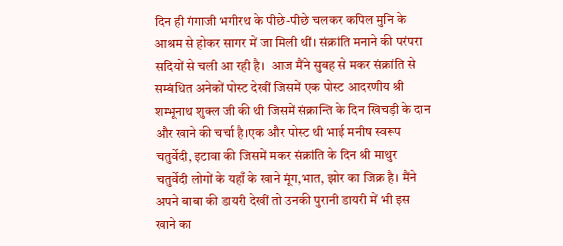दिन ही गंगाजी भगीरथ के पीछे-पीछे चलकर कपिल मुनि के आश्रम से होकर सागर में जा मिली थीं। संक्रांति मनाने की परंपरा सदियों से चली आ रही है।  आज मैंने सुबह से मकर संक्रांति से सम्बंधित अनेकों पोस्ट देखीं जिसमें एक पोस्ट आदरणीय श्री शम्भूनाथ शुक्ल जी की थी जिसमें संक्रान्ति के दिन खिचड़ी के दान और खाने की चर्चा है।एक और पोस्ट थी भाई मनीष स्वरूप चतुर्वेदी, इटावा की जिसमें मकर संक्रांति के दिन श्री माथुर चतुर्वेदी लोगों के यहाँ के खाने मूंग,भात, झोर का जिक्र है। मैंने अपने बाबा की डायरी देखीं तो उनकी पुरानी डायरी में भी इस खाने का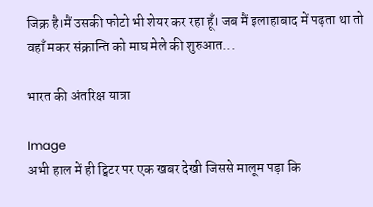जिक्र है।मैं उसकी फोटो भी शेयर कर रहा हूँ। जब मैं इलाहाबाद में पढ़ता था तो वहाँ मकर संक्रान्ति को माघ मेले की शुरुआत...

भारत की अंतरिक्ष यात्रा

Image
अभी हाल में ही ट्विटर पर एक खबर देखी जिससे मालूम पड़ा कि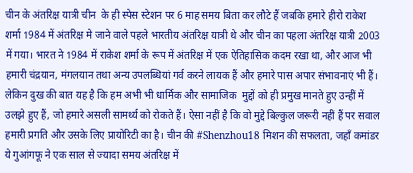चीन के अंतरिक्ष यात्री चीन  के ही स्पेस स्टेशन पर 6 माह समय बिता कर लौटे हैं जबकि हमारे हीरो राकेश शर्मा 1984 में अंतरिक्ष मे जाने वाले पहले भारतीय अंतरिक्ष यात्री थे और चीन का पहला अंतरिक्ष यात्री 2003 में गया। भारत ने 1984 में राकेश शर्मा के रूप में अंतरिक्ष में एक ऐतिहासिक कदम रखा था, और आज भी हमारी चंद्रयान, मंगलयान तथा अन्य उपलब्धियां गर्व करने लायक हैं और हमारे पास अपार संभावनाएं भी हैं। लेकिन दुख की बात यह है कि हम अभी भी धार्मिक और सामाजिक  मुद्दों को ही प्रमुख मानते हुए उन्हीं में उलझे हुए हैं, जो हमारे असली सामर्थ्य को रोकते हैं। ऐसा नहीं है कि वो मुद्दे बिल्कुल जरूरी नहीं हैं पर सवाल हमारी प्रगति और उसके लिए प्रायोरिटी का है। चीन की #Shenzhou18 मिशन की सफलता, जहाँ कमांडर ये गुआंगफू ने एक साल से ज्यादा समय अंतरिक्ष में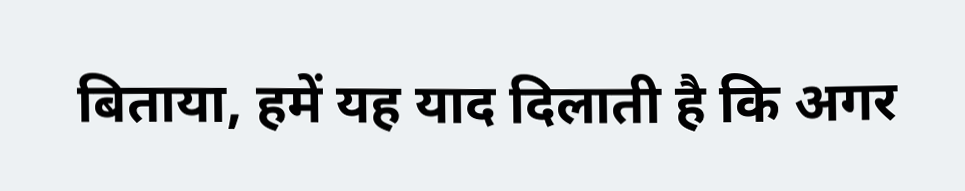बिताया, हमें यह याद दिलाती है कि अगर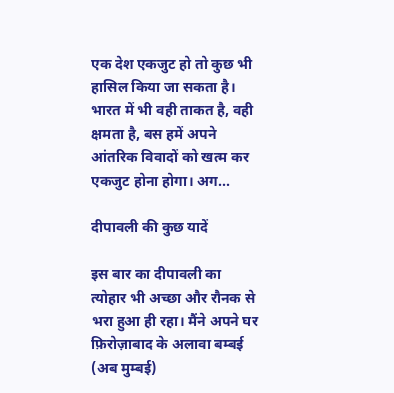एक देश एकजुट हो तो कुछ भी हासिल किया जा सकता है। भारत में भी वही ताकत है, वही क्षमता है, बस हमें अपने आंतरिक विवादों को खत्म कर एकजुट होना होगा। अग...

दीपावली की कुछ यादें

इस बार का दीपावली का त्योहार भी अच्छा और रौनक से भरा हुआ ही रहा। मैंने अपने घर फ़िरोज़ाबाद के अलावा बम्बई (अब मुम्बई)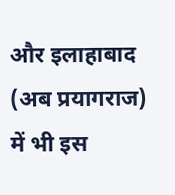और इलाहाबाद (अब प्रयागराज) में भी इस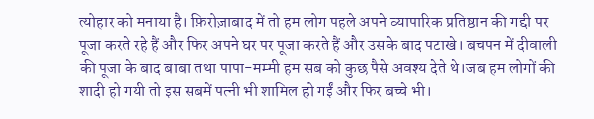त्योहार को मनाया है। फ़िरोज़ाबाद में तो हम लोग पहले अपने व्यापारिक प्रतिष्ठान की गद्दी पर पूजा करते रहे हैं और फिर अपने घर पर पूजा करते हैं और उसके बाद पटाखे। बचपन में दीवाली की पूजा के बाद बाबा तथा पापा-मम्मी हम सब को कुछ पैसे अवश्य देते थे।जब हम लोगों की शादी हो गयी तो इस सबमें पत्नी भी शामिल हो गईं और फिर बच्चे भी।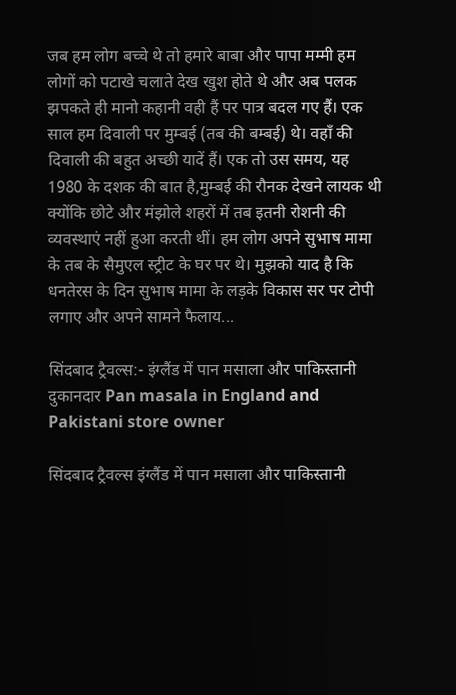जब हम लोग बच्चे थे तो हमारे बाबा और पापा मम्मी हम लोगों को पटाखे चलाते देख खुश होते थे और अब पलक झपकते ही मानो कहानी वही हैं पर पात्र बदल गए हैं। एक साल हम दिवाली पर मुम्बई (तब की बम्बई) थे। वहाँ की दिवाली की बहुत अच्छी यादें हैं। एक तो उस समय, यह 1980 के दशक की बात है,मुम्बई की रौनक देखने लायक थी क्योंकि छोटे और मंझोले शहरों में तब इतनी रोशनी की व्यवस्थाएं नहीं हुआ करती थीं। हम लोग अपने सुभाष मामा के तब के सैमुएल स्ट्रीट के घर पर थे। मुझको याद है कि धनतेरस के दिन सुभाष मामा के लड़के विकास सर पर टोपी लगाए और अपने सामने फैलाय...

सिंदबाद ट्रैवल्स:- इंग्लैंड में पान मसाला और पाकिस्तानी दुकानदार Pan masala in England and Pakistani store owner

सिंदबाद ट्रैवल्स इंग्लैंड में पान मसाला और पाकिस्तानी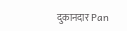दुकानदार Pan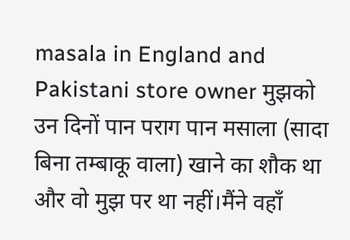masala in England and Pakistani store owner मुझको उन दिनों पान पराग पान मसाला (सादा बिना तम्बाकू वाला) खाने का शौक था और वो मुझ पर था नहीं।मैंने वहाँ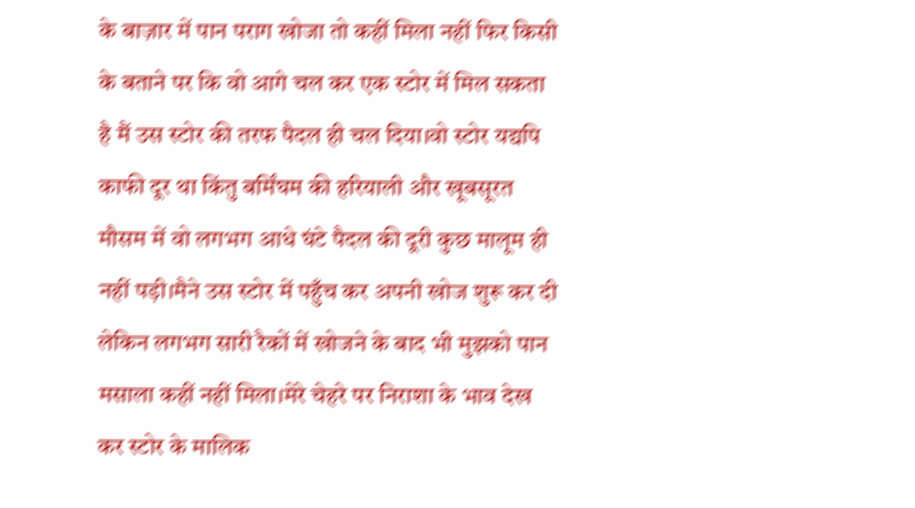के बाज़ार में पान पराग खोजा तो कहीं मिला नहीं फिर किसी के बताने पर कि वो आगे चल कर एक स्टोर में मिल सकता है मैं उस स्टोर की तरफ पैदल ही चल दिया।वो स्टोर यद्यपि काफी दूर था किंतु बर्मिंघम की हरियाली और खूबसूरत मौसम में वो लगभग आधे घंटे पैदल की दूरी कुछ मालूम ही नहीं पड़ी।मैने उस स्टोर में पहुँच कर अपनी खोज शुरू कर दी लेकिन लगभग सारी रैकों में खोजने के बाद भी मुझको पान मसाला कहीं नहीं मिला।मेरे चेहरे पर निराशा के भाव देख कर स्टोर के मालिक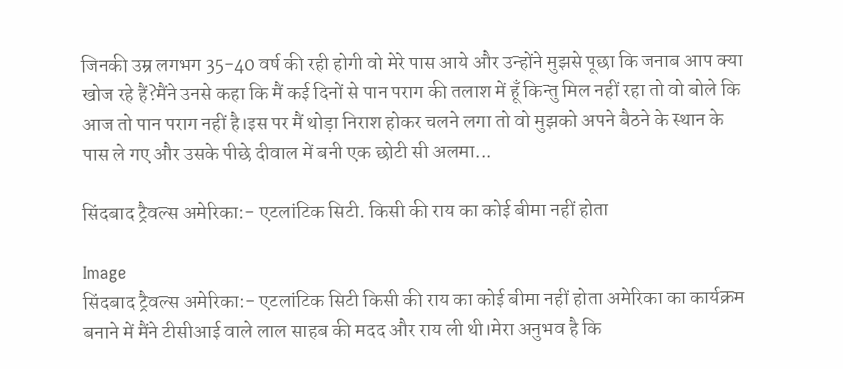जिनकी उम्र लगभग 35-40 वर्ष की रही होगी वो मेरे पास आये और उन्होंने मुझसे पूछा कि जनाब आप क्या खोज रहे हैं?मैंने उनसे कहा कि मैं कई दिनों से पान पराग की तलाश में हूँ किन्तु मिल नहीं रहा तो वो बोले कि आज तो पान पराग नहीं है।इस पर मैं थोड़ा निराश होकर चलने लगा तो वो मुझको अपने बैठने के स्थान के पास ले गए और उसके पीछे दीवाल में बनी एक छोटी सी अलमा...

सिंदबाद ट्रैवल्स अमेरिका:- एटलांटिक सिटी. किसी की राय का कोई बीमा नहीं होता

Image
सिंदबाद ट्रैवल्स अमेरिका:- एटलांटिक सिटी किसी की राय का कोई बीमा नहीं होता अमेरिका का कार्यक्रम बनाने में मैंने टीसीआई वाले लाल साहब की मदद और राय ली थी।मेरा अनुभव है कि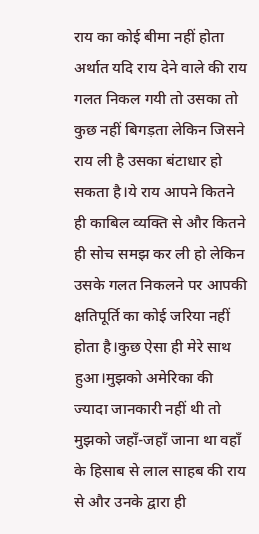राय का कोई बीमा नहीं होता अर्थात यदि राय देने वाले की राय गलत निकल गयी तो उसका तो कुछ नहीं बिगड़ता लेकिन जिसने राय ली है उसका बंटाधार हो सकता है।ये राय आपने कितने ही काबिल व्यक्ति से और कितने ही सोच समझ कर ली हो लेकिन उसके गलत निकलने पर आपकी क्षतिपूर्ति का कोई जरिया नहीं होता है।कुछ ऐसा ही मेरे साथ हुआ।मुझको अमेरिका की ज्यादा जानकारी नहीं थी तो मुझको जहाँ-जहाँ जाना था वहाँ के हिसाब से लाल साहब की राय से और उनके द्वारा ही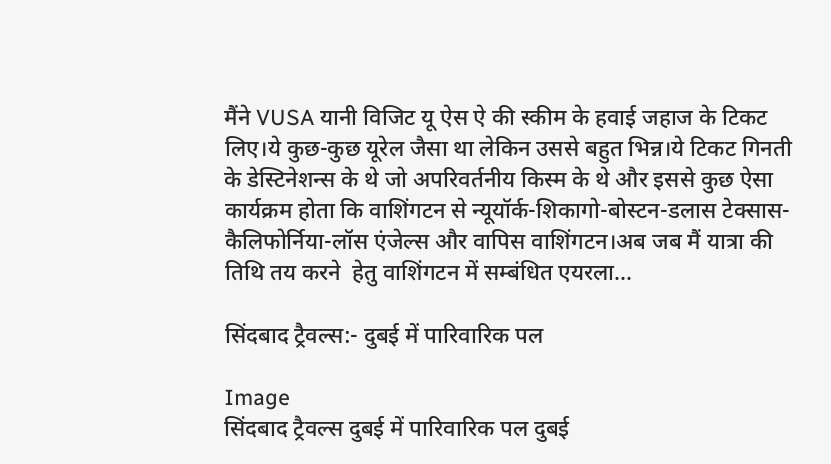मैंने VUSA यानी विजिट यू ऐस ऐ की स्कीम के हवाई जहाज के टिकट लिए।ये कुछ-कुछ यूरेल जैसा था लेकिन उससे बहुत भिन्न।ये टिकट गिनती के डेस्टिनेशन्स के थे जो अपरिवर्तनीय किस्म के थे और इससे कुछ ऐसा कार्यक्रम होता कि वाशिंगटन से न्यूयॉर्क-शिकागो-बोस्टन-डलास टेक्सास-कैलिफोर्निया-लॉस एंजेल्स और वापिस वाशिंगटन।अब जब मैं यात्रा की तिथि तय करने  हेतु वाशिंगटन में सम्बंधित एयरला...

सिंदबाद ट्रैवल्स:- दुबई में पारिवारिक पल

Image
सिंदबाद ट्रैवल्स दुबई में पारिवारिक पल दुबई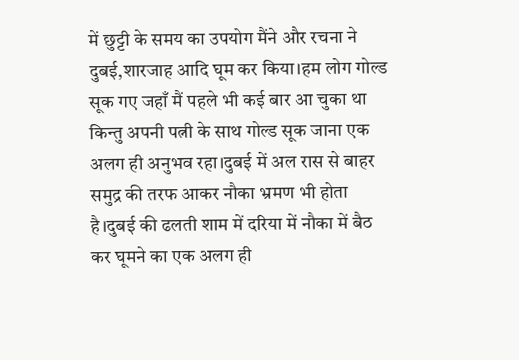में छुट्टी के समय का उपयोग मैंने और रचना ने दुबई,शारजाह आदि घूम कर किया।हम लोग गोल्ड सूक गए जहाँ मैं पहले भी कई बार आ चुका था किन्तु अपनी पत्नी के साथ गोल्ड सूक जाना एक अलग ही अनुभव रहा।दुबई में अल रास से बाहर समुद्र की तरफ आकर नौका भ्रमण भी होता है।दुबई की ढलती शाम में दरिया में नौका में बैठ कर घूमने का एक अलग ही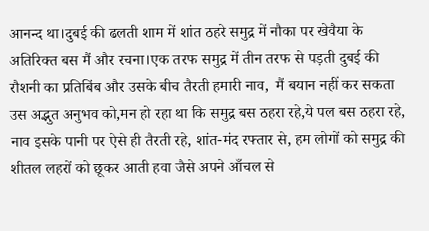आनन्द था।दुबई की ढलती शाम में शांत ठहरे समुद्र में नौका पर खेवैया के अतिरिक्त बस मैं और रचना।एक तरफ समुद्र में तीन तरफ से पड़ती दुबई की रौशनी का प्रतिबिंब और उसके बीच तैरती हमारी नाव,  मैं बयान नहीं कर सकता उस अद्भुत अनुभव को,मन हो रहा था कि समुद्र बस ठहरा रहे,ये पल बस ठहरा रहे, नाव इसके पानी पर ऐसे ही तैरती रहे, शांत-मंद रफ्तार से, हम लोगों को समुद्र की शीतल लहरों को छूकर आती हवा जैसे अपने आँचल से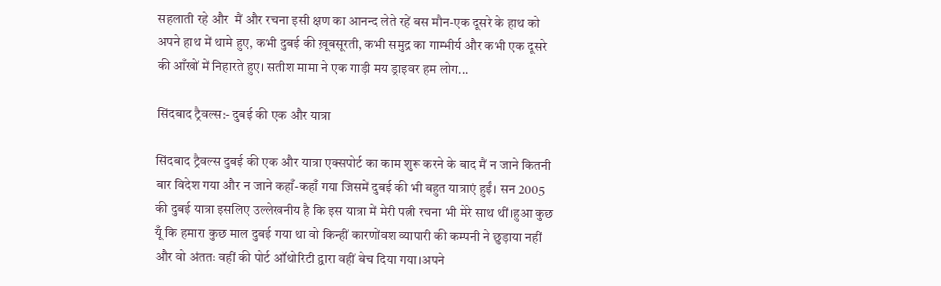सहलाती रहे और  मैं और रचना इसी क्षण का आनन्द लेते रहें बस मौन-एक दूसरे के हाथ को अपने हाथ में थामे हुए, कभी दुबई की ख़ूबसूरती, कभी समुद्र का गाम्भीर्य और कभी एक दूसरे की आँखों में निहारते हुए। सतीश मामा ने एक गाड़ी मय ड्राइवर हम लोग...

सिंदबाद ट्रैवल्स:- दुबई की एक और यात्रा

सिंदबाद ट्रैवल्स दुबई की एक और यात्रा एक्सपोर्ट का काम शुरू करने के बाद मैं न जाने कितनी बार विदेश गया और न जाने कहाँ-कहाँ गया जिसमें दुबई की भी बहुत यात्राएं हुईं। सन 2005 की दुबई यात्रा इसलिए उल्लेखनीय है कि इस यात्रा में मेरी पत्नी रचना भी मेरे साथ थीं।हुआ कुछ यूँ कि हमारा कुछ माल दुबई गया था वो किन्हीं कारणोंवश व्यापारी की कम्पनी ने छुड़ाया नहीं और वो अंततः वहीं की पोर्ट ऑथोरिटी द्वारा वहीं बेच दिया गया।अपने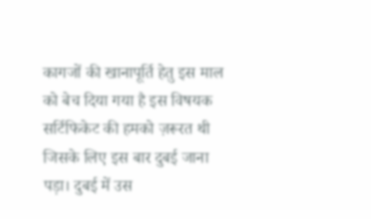कागजों की खानापूर्ति हेतु इस माल को बेच दिया गया है इस विषयक सर्टिफिकेट की हमको ज़रूरत थी जिसके लिए इस बार दुबई जाना पड़ा। दुबई में उस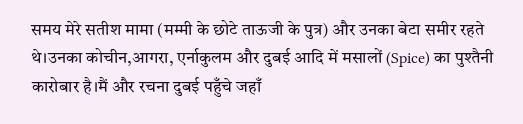समय मेरे सतीश मामा (मम्मी के छोटे ताऊजी के पुत्र) और उनका बेटा समीर रहते थे।उनका कोचीन,आगरा, एर्नाकुलम और दुबई आदि में मसालों (Spice) का पुश्तैनी कारोबार है।मैं और रचना दुबई पहुँचे जहाँ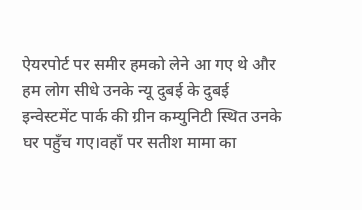ऐयरपोर्ट पर समीर हमको लेने आ गए थे और हम लोग सीधे उनके न्यू दुबई के दुबई इन्वेस्टमेंट पार्क की ग्रीन कम्युनिटी स्थित उनके घर पहुँच गए।वहाँ पर सतीश मामा का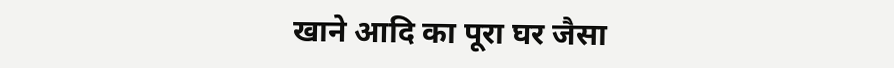खाने आदि का पूरा घर जैसा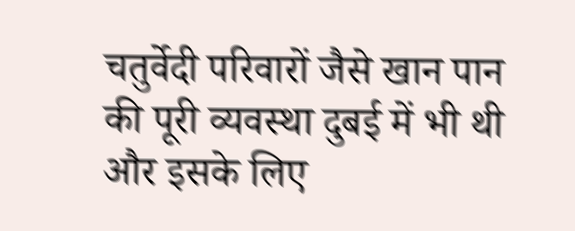चतुर्वेदी परिवारों जैसे खान पान की पूरी व्यवस्था दुबई में भी थी और इसके लिए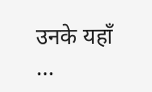उनके यहाँ ...